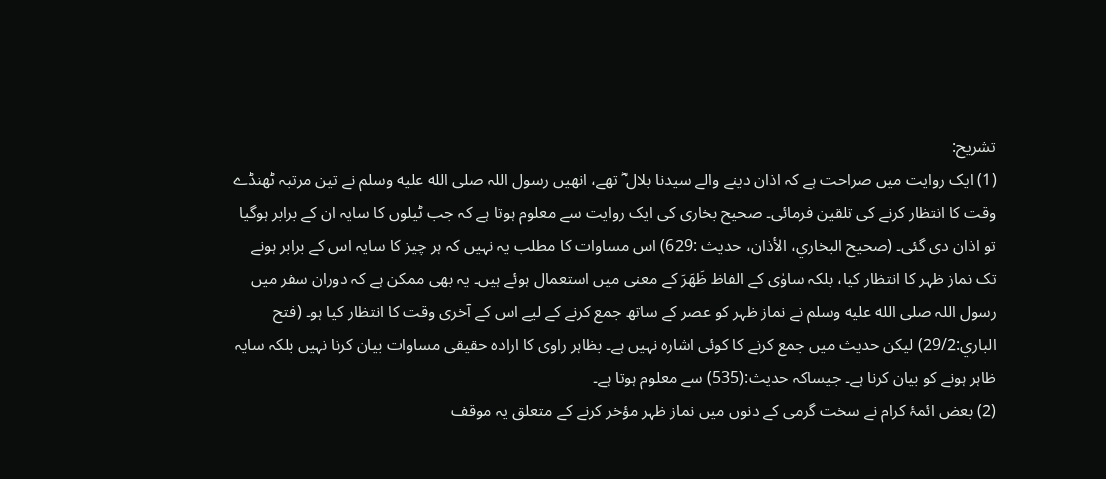تشریح:
(1) ایک روایت میں صراحت ہے کہ اذان دینے والے سیدنا بلال ؓ تھے، انھیں رسول اللہ صلى الله عليه وسلم نے تین مرتبہ ٹھنڈے وقت کا انتظار کرنے کی تلقین فرمائی۔ صحیح بخاری کی ایک روایت سے معلوم ہوتا ہے کہ جب ٹیلوں کا سایہ ان کے برابر ہوگیا تو اذان دی گئی۔ (صحیح البخاري، الأذان، حدیث :629) اس مساوات کا مطلب یہ نہیں کہ ہر چیز کا سایہ اس کے برابر ہونے تک نماز ظہر کا انتظار کیا، بلکہ ساوٰی کے الفاظ ظَهَرَ کے معنی میں استعمال ہوئے ہیں۔ یہ بھی ممکن ہے کہ دوران سفر میں رسول اللہ صلى الله عليه وسلم نے نماز ظہر کو عصر کے ساتھ جمع کرنے کے لیے اس کے آخری وقت کا انتظار کیا ہو۔ (فتح الباري:29/2) لیکن حدیث میں جمع کرنے کا کوئی اشارہ نہیں ہے۔ بظاہر راوی کا ارادہ حقیقی مساوات بیان کرنا نہیں بلکہ سایہ ظاہر ہونے کو بیان کرنا ہے۔ جیساکہ حدیث:(535) سے معلوم ہوتا ہے۔
(2) بعض ائمۂ کرام نے سخت گرمی کے دنوں میں نماز ظہر مؤخر کرنے کے متعلق یہ موقف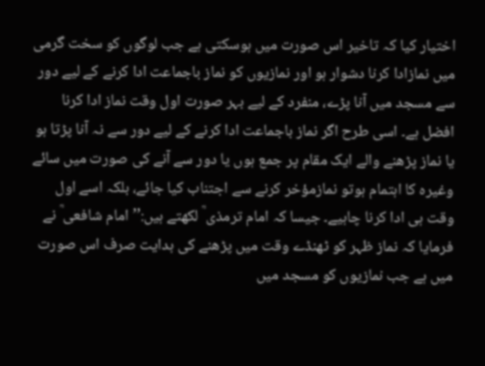اختیار کیا کہ تاخیر اس صورت میں ہوسکتی ہے جب لوگوں کو سخت گرمی میں نمازادا کرنا دشوار ہو اور نمازیوں کو نماز باجماعت ادا کرنے کے لیے دور سے مسجد میں آنا پڑے، منفرد کے لیے بہر صورت اول وقت نماز ادا کرنا افضل ہے۔ اسی طرح اگر نماز باجماعت ادا کرنے کے لیے دور سے نہ آنا پڑتا ہو یا نماز پڑھنے والے ایک مقام پر جمع ہوں یا دور سے آنے کی صورت میں سائے وغیرہ کا اہتمام ہوتو نمازمؤخر کرنے سے اجتناب کیا جائے، بلکہ اسے اول وقت ہی ادا کرنا چاہیے۔ جیسا کہ امام ترمذی ؒ لکھتے ہیں:’’امام شافعی ؒ نے فرمایا کہ نماز ظہر کو ٹھنڈے وقت میں پڑھنے کی ہدایت صرف اس صورت میں ہے جب نمازیوں کو مسجد میں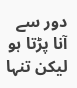دور سے آنا پڑتا ہو لیکن تنہا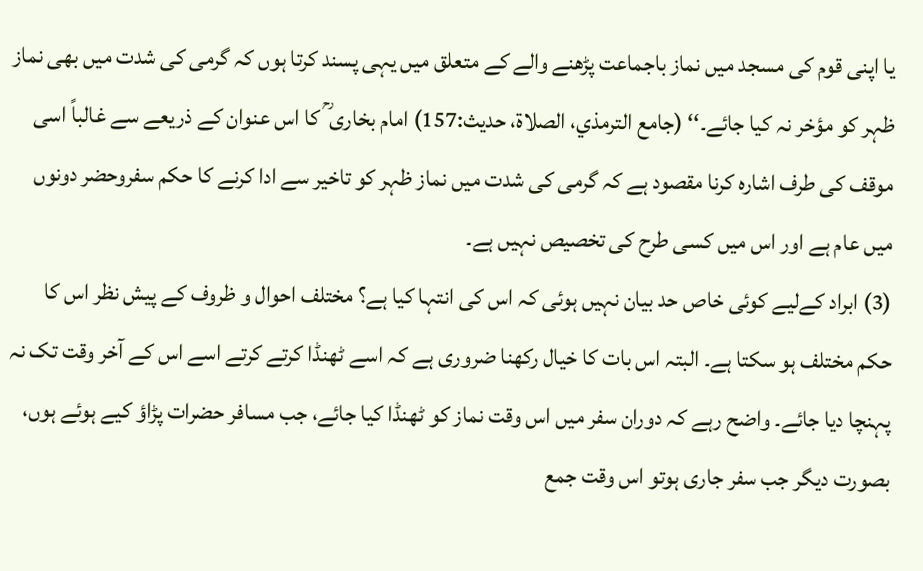یا اپنی قوم کی مسجد میں نماز باجماعت پڑھنے والے کے متعلق میں یہی پسند کرتا ہوں کہ گرمی کی شدت میں بھی نماز ظہر کو مؤخر نہ کیا جائے۔‘‘ (جامع الترمذي، الصلاة، حدیث:157) امام بخاری ؒ کا اس عنوان کے ذریعے سے غالباً اسی موقف کی طرف اشارہ کرنا مقصود ہے کہ گرمی کی شدت میں نماز ظہر کو تاخیر سے ادا کرنے کا حکم سفروحضر دونوں میں عام ہے اور اس میں کسی طرح کی تخصیص نہیں ہے۔
(3) ابراد کےلیے کوئی خاص حد بیان نہیں ہوئی کہ اس کی انتہا کیا ہے؟ مختلف احوال و ظروف کے پیش نظر اس کا حکم مختلف ہو سکتا ہے۔ البتہ اس بات کا خیال رکھنا ضروری ہے کہ اسے ٹھنڈا کرتے کرتے اسے اس کے آخر وقت تک نہ پہنچا دیا جائے۔ واضح رہے کہ دوران سفر میں اس وقت نماز کو ٹھنڈا کیا جائے، جب مسافر حضرات پڑاؤ کیے ہوئے ہوں، بصورت دیگر جب سفر جاری ہوتو اس وقت جمع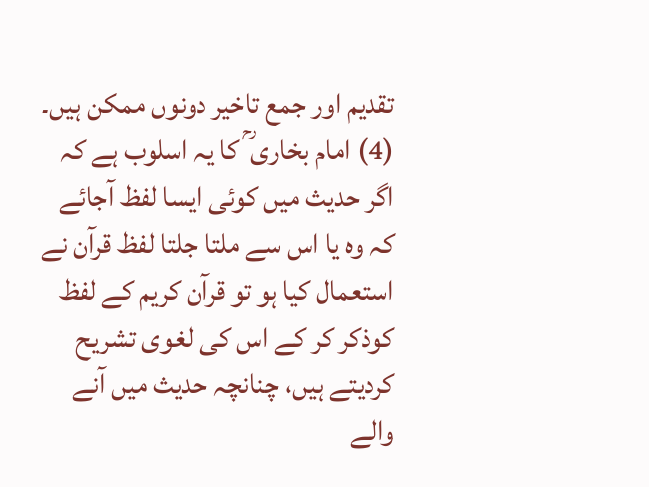تقدیم اور جمع تاخیر دونوں ممکن ہیں۔
(4) امام بخاری ؒ کا یہ اسلوب ہے کہ اگر حدیث میں کوئی ایسا لفظ آجائے کہ وہ یا اس سے ملتا جلتا لفظ قرآن نے استعمال کیا ہو تو قرآن کریم کے لفظ کوذکر کر کے اس کی لغوی تشریح کردیتے ہیں، چنانچہ حدیث میں آنے والے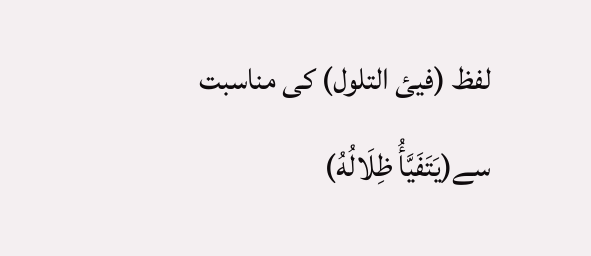لفظ (فيئ التلول) کی مناسبت سے(يَتَفَيَّأُ ظِلَالُهُ)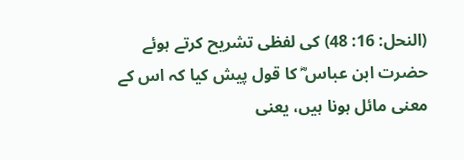(النحل: 16: 48) کی لفظی تشریح کرتے ہوئے حضرت ابن عباس ؓ کا قول پیش کیا کہ اس کے معنی مائل ہونا ہیں، یعنی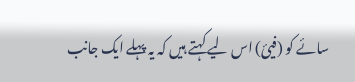سائے کو (فيئ) اس لیے کہتے ہیں کہ یہ پہلے ایک جانب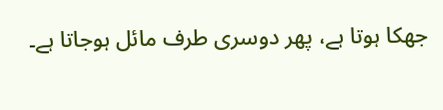جھکا ہوتا ہے، پھر دوسری طرف مائل ہوجاتا ہے۔